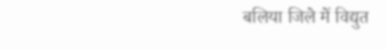बलिया जिले में विद्युत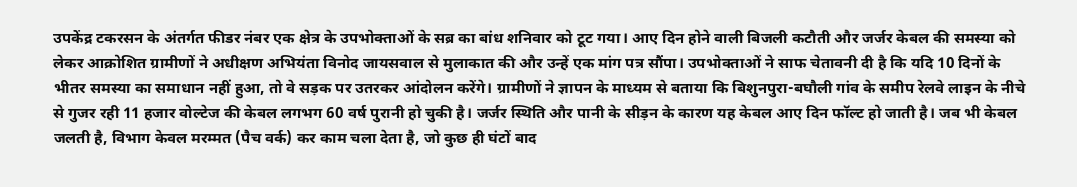उपकेंद्र टकरसन के अंतर्गत फीडर नंबर एक क्षेत्र के उपभोक्ताओं के सब्र का बांध शनिवार को टूट गया। आए दिन होने वाली बिजली कटौती और जर्जर केबल की समस्या को लेकर आक्रोशित ग्रामीणों ने अधीक्षण अभियंता विनोद जायसवाल से मुलाकात की और उन्हें एक मांग पत्र सौंपा। उपभोक्ताओं ने साफ चेतावनी दी है कि यदि 10 दिनों के भीतर समस्या का समाधान नहीं हुआ, तो वे सड़क पर उतरकर आंदोलन करेंगे। ग्रामीणों ने ज्ञापन के माध्यम से बताया कि बिशुनपुरा-बघौली गांव के समीप रेलवे लाइन के नीचे से गुजर रही 11 हजार वोल्टेज की केबल लगभग 60 वर्ष पुरानी हो चुकी है। जर्जर स्थिति और पानी के सीड़न के कारण यह केबल आए दिन फॉल्ट हो जाती है। जब भी केबल जलती है, विभाग केवल मरम्मत (पैच वर्क) कर काम चला देता है, जो कुछ ही घंटों बाद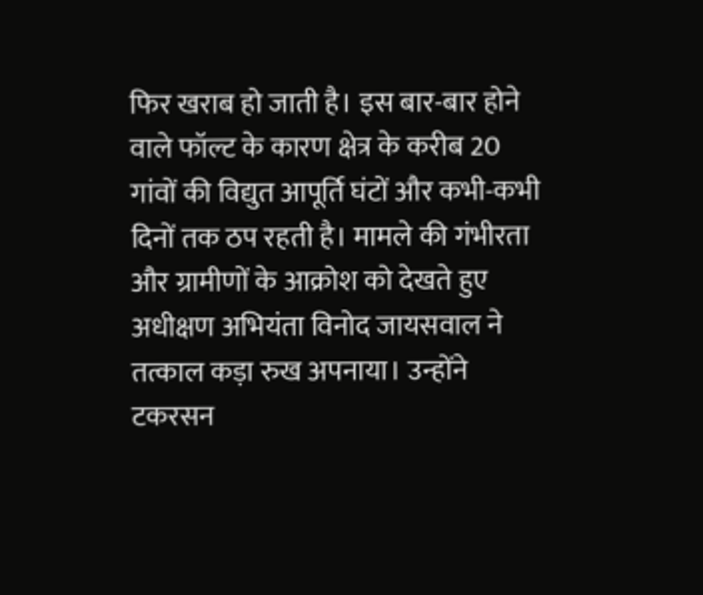फिर खराब हो जाती है। इस बार-बार होने वाले फॉल्ट के कारण क्षेत्र के करीब 20 गांवों की विद्युत आपूर्ति घंटों और कभी-कभी दिनों तक ठप रहती है। मामले की गंभीरता और ग्रामीणों के आक्रोश को देखते हुए अधीक्षण अभियंता विनोद जायसवाल ने तत्काल कड़ा रुख अपनाया। उन्होंने टकरसन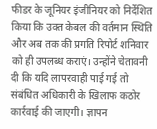फीडर के जूनियर इंजीनियर को निर्देशित किया कि उक्त केबल की वर्तमान स्थिति और अब तक की प्रगति रिपोर्ट शनिवार को ही उपलब्ध कराएं। उन्होंने चेतावनी दी कि यदि लापरवाही पाई गई तो संबंधित अधिकारी के खिलाफ कठोर कार्रवाई की जाएगी। ज्ञापन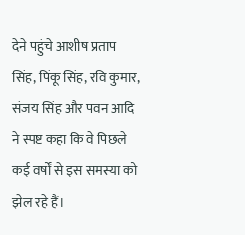देने पहुंचे आशीष प्रताप सिंह, पिंकू सिंह, रवि कुमार, संजय सिंह और पवन आदि ने स्पष्ट कहा कि वे पिछले कई वर्षों से इस समस्या को झेल रहे हैं।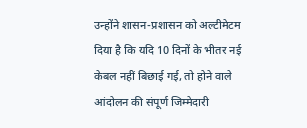उन्होंने शासन-प्रशासन को अल्टीमेटम दिया है कि यदि 10 दिनों के भीतर नई केबल नहीं बिछाई गई, तो होने वाले आंदोलन की संपूर्ण जिम्मेदारी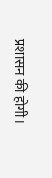प्रशासन की होगी।